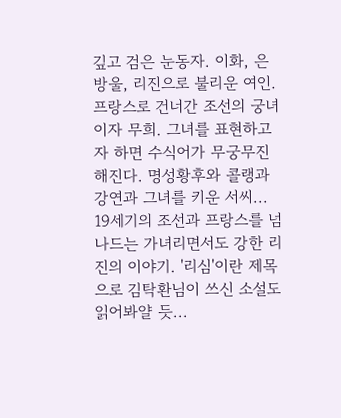깊고 검은 눈동자. 이화, 은방울, 리진으로 불리운 여인. 프랑스로 건너간 조선의 궁녀이자 무희. 그녀를 표현하고자 하면 수식어가 무궁무진해진다. 명성황후와 콜랭과 강연과 그녀를 키운 서씨... 19세기의 조선과 프랑스를 넘나드는 가녀리면서도 강한 리진의 이야기. '리심'이란 제목으로 김탁환님이 쓰신 소설도 읽어봐얄 듯...